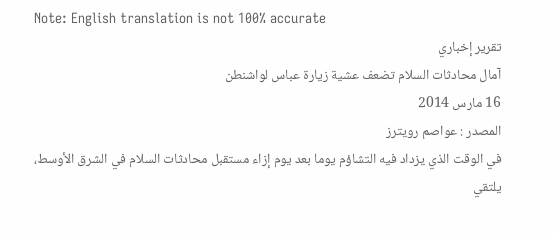Note: English translation is not 100% accurate
تقرير إخباري
آمال محادثات السلام تضعف عشية زيارة عباس لواشنطن
16 مارس 2014
المصدر : عواصم رويترز
في الوقت الذي يزداد فيه التشاؤم يوما بعد يوم إزاء مستقبل محادثات السلام في الشرق الأوسط، يلتقي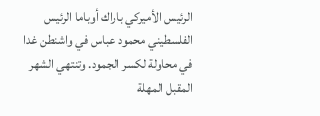الرئيس الأميركي باراك أوباما الرئيس الفلسطيني محمود عباس في واشنطن غدا في محاولة لكسر الجمود. وتنتهي الشهر المقبل المهلة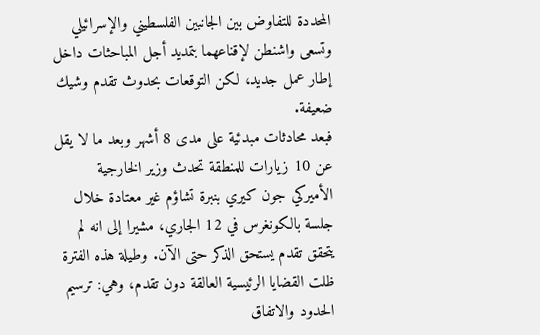المحددة للتفاوض بين الجانبين الفلسطيني والإسرائيلي وتسعى واشنطن لإقناعهما بتمديد أجل المباحثات داخل إطار عمل جديد، لكن التوقعات بحدوث تقدم وشيك ضعيفة.
فبعد محادثات مبدئية على مدى 8 أشهر وبعد ما لا يقل عن 10 زيارات للمنطقة تحدث وزير الخارجية الأميركي جون كيري بنبرة تشاؤم غير معتادة خلال جلسة بالكونغرس في 12 الجاري، مشيرا إلى انه لم يتحقق تقدم يستحق الذكر حتى الآن. وطيلة هذه الفترة ظلت القضايا الرئيسية العالقة دون تقدم، وهي: ترسيم الحدود والاتفاق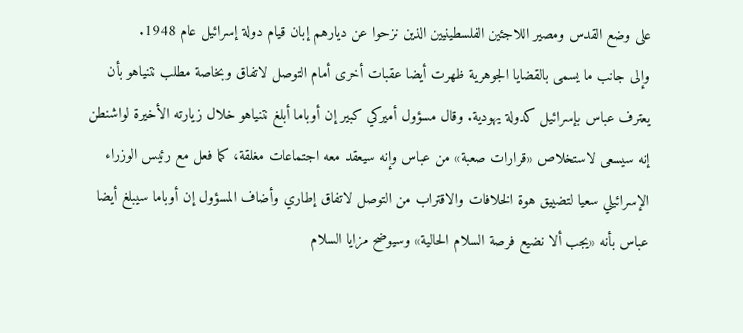على وضع القدس ومصير اللاجئين الفلسطينيين الذين نزحوا عن ديارهم إبان قيام دولة إسرائيل عام 1948.
وإلى جانب ما يسمى بالقضايا الجوهرية ظهرت أيضا عقبات أخرى أمام التوصل لاتفاق وبخاصة مطلب نتنياهو بأن يعترف عباس بإسرائيل كدولة يهودية. وقال مسؤول أميركي كبير إن أوباما أبلغ نتنياهو خلال زيارته الأخيرة لواشنطن إنه سيسعى لاستخلاص «قرارات صعبة» من عباس وإنه سيعقد معه اجتماعات مغلقة، كما فعل مع رئيس الوزراء الإسرائيلي سعيا لتضييق هوة الخلافات والاقتراب من التوصل لاتفاق إطاري وأضاف المسؤول إن أوباما سيبلغ أيضا عباس بأنه «يجب ألا نضيع فرصة السلام الحالية» وسيوضح مزايا السلام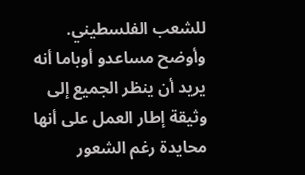للشعب الفلسطيني.
وأوضح مساعدو أوباما أنه يريد أن ينظر الجميع إلى وثيقة إطار العمل على أنها محايدة رغم الشعور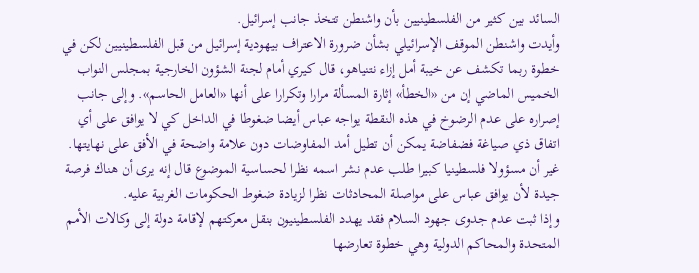السائد بين كثير من الفلسطينيين بأن واشنطن تتخذ جانب إسرائيل.
وأيدت واشنطن الموقف الإسرائيلي بشأن ضرورة الاعتراف بيهودية إسرائيل من قبل الفلسطينيين لكن في خطوة ربما تكشف عن خيبة أمل إزاء نتنياهو، قال كيري أمام لجنة الشؤون الخارجية بمجلس النواب الخميس الماضي إن من «الخطأ» إثارة المسألة مرارا وتكرارا على أنها «العامل الحاسم». وإلى جانب إصراره على عدم الرضوخ في هذه النقطة يواجه عباس أيضا ضغوطا في الداخل كي لا يوافق على أي اتفاق ذي صياغة فضفاضة يمكن أن تطيل أمد المفاوضات دون علامة واضحة في الأفق على نهايتها.
غير أن مسؤولا فلسطينيا كبيرا طلب عدم نشر اسمه نظرا لحساسية الموضوع قال إنه يرى أن هناك فرصة جيدة لأن يوافق عباس على مواصلة المحادثات نظرا لزيادة ضغوط الحكومات الغربية عليه.
وإذا ثبت عدم جدوى جهود السلام فقد يهدد الفلسطينيون بنقل معركتهم لإقامة دولة إلى وكالات الأمم المتحدة والمحاكم الدولية وهي خطوة تعارضها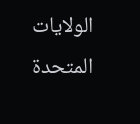الولايات المتحدة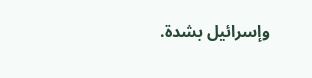وإسرائيل بشدة.